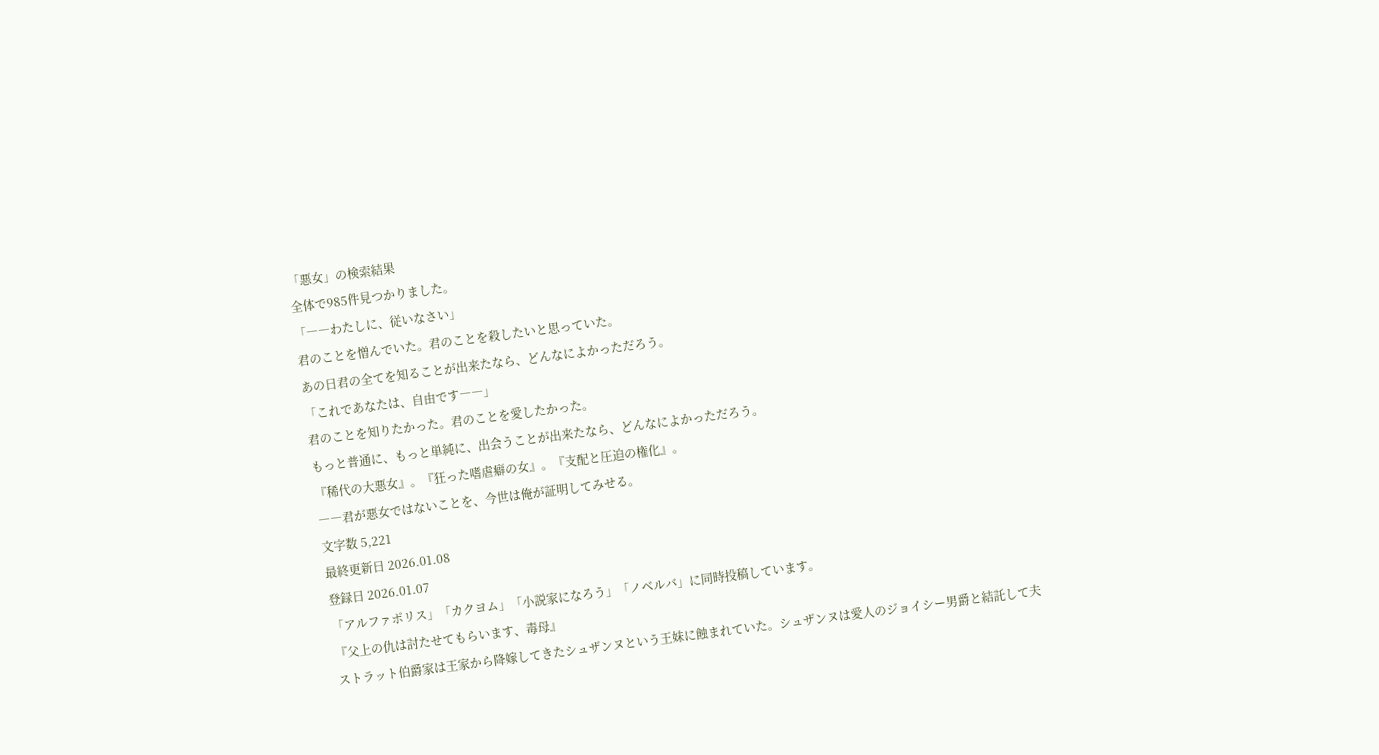「悪女」の検索結果
全体で985件見つかりました。
「――わたしに、従いなさい」
君のことを憎んでいた。君のことを殺したいと思っていた。
あの日君の全てを知ることが出来たなら、どんなによかっただろう。
「これであなたは、自由です――」
君のことを知りたかった。君のことを愛したかった。
もっと普通に、もっと単純に、出会うことが出来たなら、どんなによかっただろう。
『稀代の大悪女』。『狂った嗜虐癖の女』。『支配と圧迫の権化』。
――君が悪女ではないことを、今世は俺が証明してみせる。
文字数 5,221
最終更新日 2026.01.08
登録日 2026.01.07
「アルファポリス」「カクヨム」「小説家になろう」「ノベルバ」に同時投稿しています。
『父上の仇は討たせてもらいます、毒母』
ストラット伯爵家は王家から降嫁してきたシュザンヌという王妹に蝕まれていた。シュザンヌは愛人のジョイシー男爵と結託して夫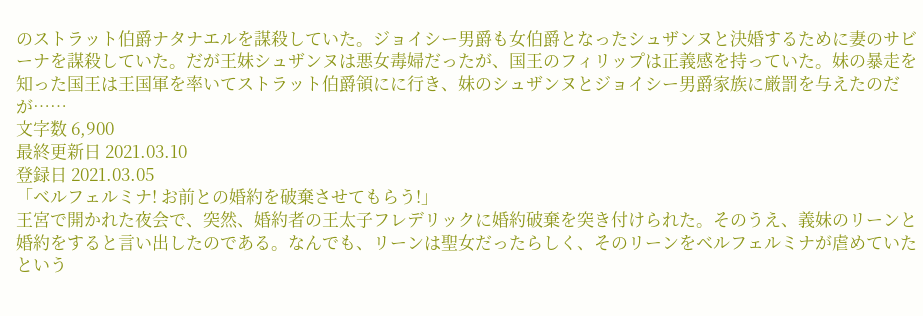のストラット伯爵ナタナエルを謀殺していた。ジョイシー男爵も女伯爵となったシュザンヌと決婚するために妻のサビーナを謀殺していた。だが王妹シュザンヌは悪女毒婦だったが、国王のフィリップは正義感を持っていた。妹の暴走を知った国王は王国軍を率いてストラット伯爵領にに行き、妹のシュザンヌとジョイシー男爵家族に厳罰を与えたのだが……
文字数 6,900
最終更新日 2021.03.10
登録日 2021.03.05
「ベルフェルミナ! お前との婚約を破棄させてもらう!」
王宮で開かれた夜会で、突然、婚約者の王太子フレデリックに婚約破棄を突き付けられた。そのうえ、義妹のリーンと婚約をすると言い出したのである。なんでも、リーンは聖女だったらしく、そのリーンをベルフェルミナが虐めていたという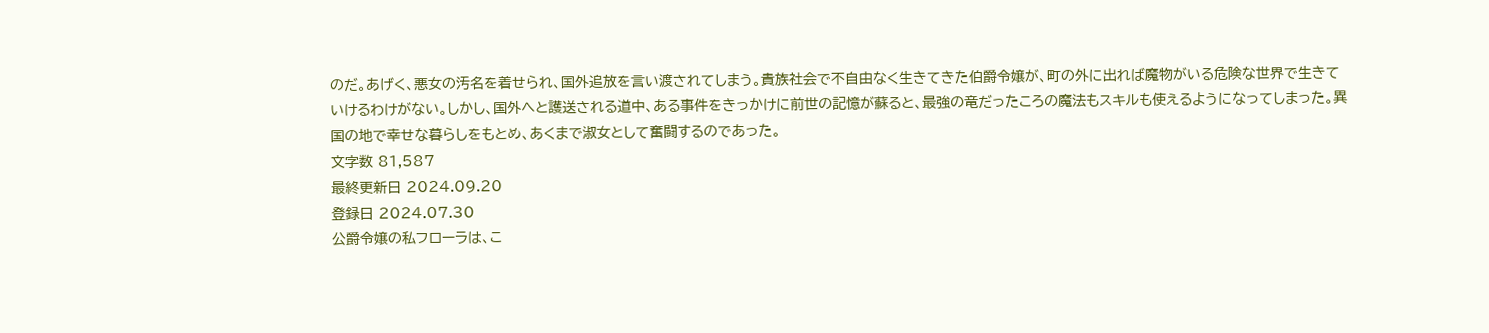のだ。あげく、悪女の汚名を着せられ、国外追放を言い渡されてしまう。貴族社会で不自由なく生きてきた伯爵令嬢が、町の外に出れば魔物がいる危険な世界で生きていけるわけがない。しかし、国外へと護送される道中、ある事件をきっかけに前世の記憶が蘇ると、最強の竜だったころの魔法もスキルも使えるようになってしまった。異国の地で幸せな暮らしをもとめ、あくまで淑女として奮闘するのであった。
文字数 81,587
最終更新日 2024.09.20
登録日 2024.07.30
公爵令嬢の私フローラは、こ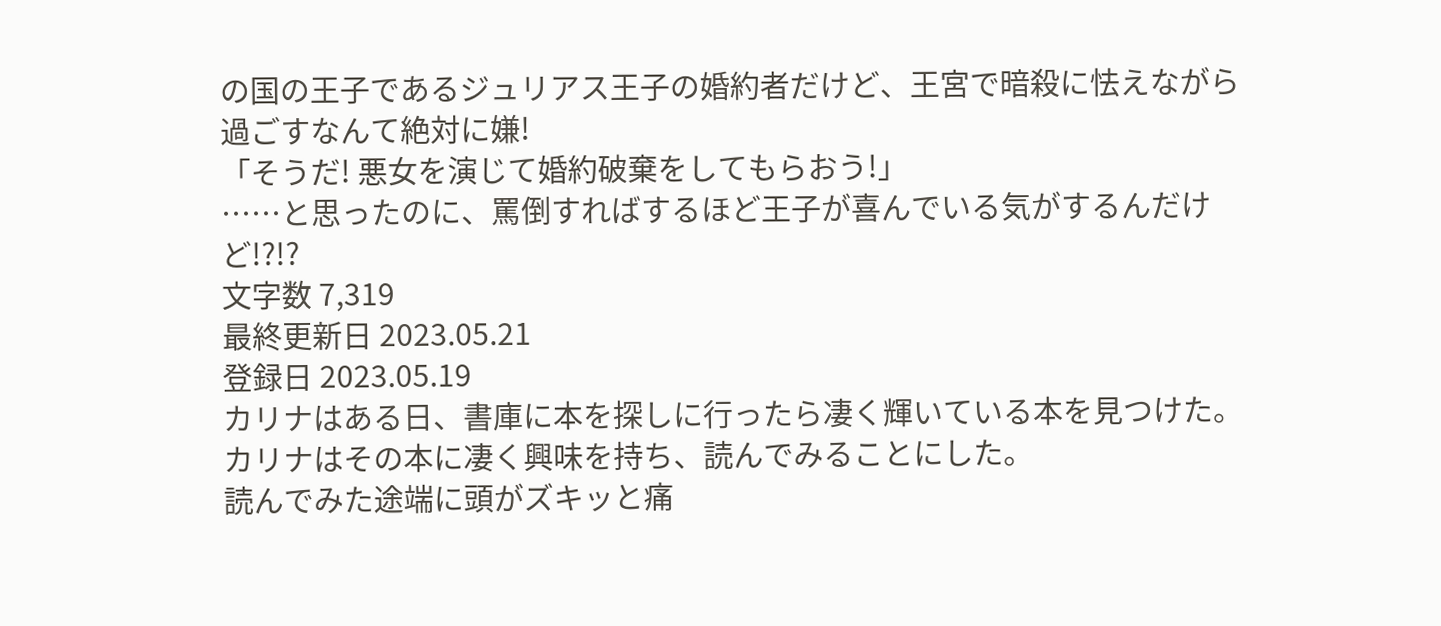の国の王子であるジュリアス王子の婚約者だけど、王宮で暗殺に怯えながら過ごすなんて絶対に嫌!
「そうだ! 悪女を演じて婚約破棄をしてもらおう!」
……と思ったのに、罵倒すればするほど王子が喜んでいる気がするんだけど!?!?
文字数 7,319
最終更新日 2023.05.21
登録日 2023.05.19
カリナはある日、書庫に本を探しに行ったら凄く輝いている本を見つけた。
カリナはその本に凄く興味を持ち、読んでみることにした。
読んでみた途端に頭がズキッと痛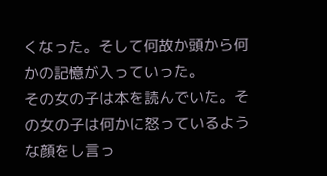くなった。そして何故か頭から何かの記憶が入っていった。
その女の子は本を読んでいた。その女の子は何かに怒っているような顔をし言っ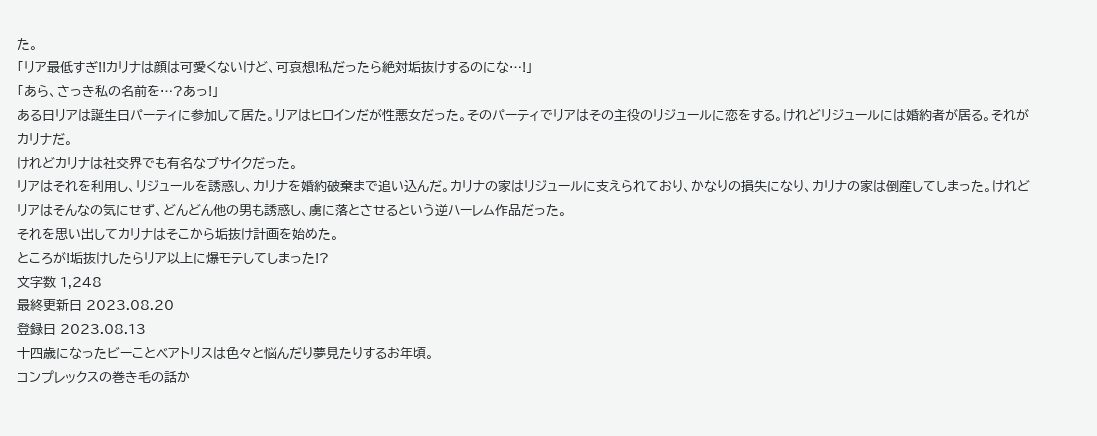た。
「リア最低すぎ!!カリナは顔は可愛くないけど、可哀想!私だったら絶対垢抜けするのにな…!」
「あら、さっき私の名前を…?あっ!」
ある日リアは誕生日パーティに参加して居た。リアはヒロインだが性悪女だった。そのパーティでリアはその主役のリジュールに恋をする。けれどリジュールには婚約者が居る。それがカリナだ。
けれどカリナは社交界でも有名なブサイクだった。
リアはそれを利用し、リジュールを誘惑し、カリナを婚約破棄まで追い込んだ。カリナの家はリジュールに支えられており、かなりの損失になり、カリナの家は倒産してしまった。けれどリアはそんなの気にせず、どんどん他の男も誘惑し、虜に落とさせるという逆ハーレム作品だった。
それを思い出してカリナはそこから垢抜け計画を始めた。
ところが!垢抜けしたらリア以上に爆モテしてしまった!?
文字数 1,248
最終更新日 2023.08.20
登録日 2023.08.13
十四歳になったビーことベアトリスは色々と悩んだり夢見たりするお年頃。
コンプレックスの巻き毛の話か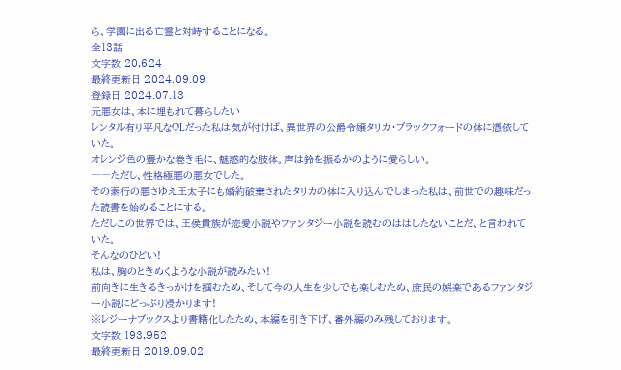ら、学園に出る亡霊と対峙することになる。
全13話
文字数 20,624
最終更新日 2024.09.09
登録日 2024.07.13
元悪女は、本に埋もれて暮らしたい
レンタル有り平凡なOLだった私は気が付けば、異世界の公爵令嬢タリカ・ブラックフォードの体に憑依していた。
オレンジ色の豊かな巻き毛に、魅惑的な肢体。声は鈴を振るかのように愛らしい。
――ただし、性格極悪の悪女でした。
その素行の悪さゆえ王太子にも婚約破棄されたタリカの体に入り込んでしまった私は、前世での趣味だった読書を始めることにする。
ただしこの世界では、王侯貴族が恋愛小説やファンタジー小説を読むのははしたないことだ、と言われていた。
そんなのひどい!
私は、胸のときめくような小説が読みたい!
前向きに生きるきっかけを掴むため、そして今の人生を少しでも楽しむため、庶民の娯楽であるファンタジー小説にどっぷり浸かります!
※レジーナブックスより書籍化したため、本編を引き下げ、番外編のみ残しております。
文字数 193,952
最終更新日 2019.09.02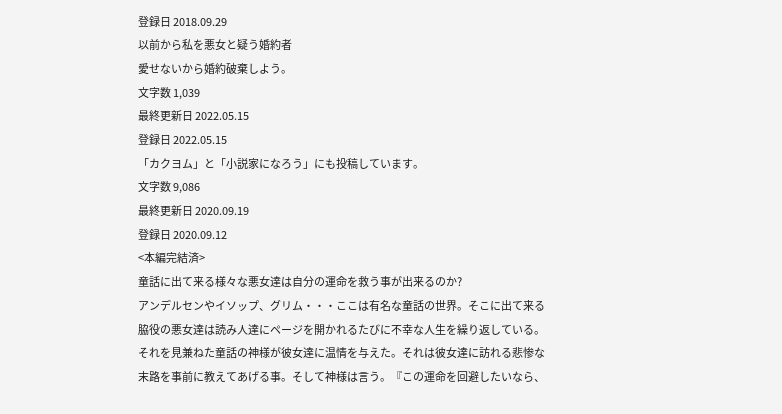登録日 2018.09.29
以前から私を悪女と疑う婚約者
愛せないから婚約破棄しよう。
文字数 1,039
最終更新日 2022.05.15
登録日 2022.05.15
「カクヨム」と「小説家になろう」にも投稿しています。
文字数 9,086
最終更新日 2020.09.19
登録日 2020.09.12
<本編完結済>
童話に出て来る様々な悪女達は自分の運命を救う事が出来るのか?
アンデルセンやイソップ、グリム・・・ここは有名な童話の世界。そこに出て来る脇役の悪女達は読み人達にページを開かれるたびに不幸な人生を繰り返している。それを見兼ねた童話の神様が彼女達に温情を与えた。それは彼女達に訪れる悲惨な末路を事前に教えてあげる事。そして神様は言う。『この運命を回避したいなら、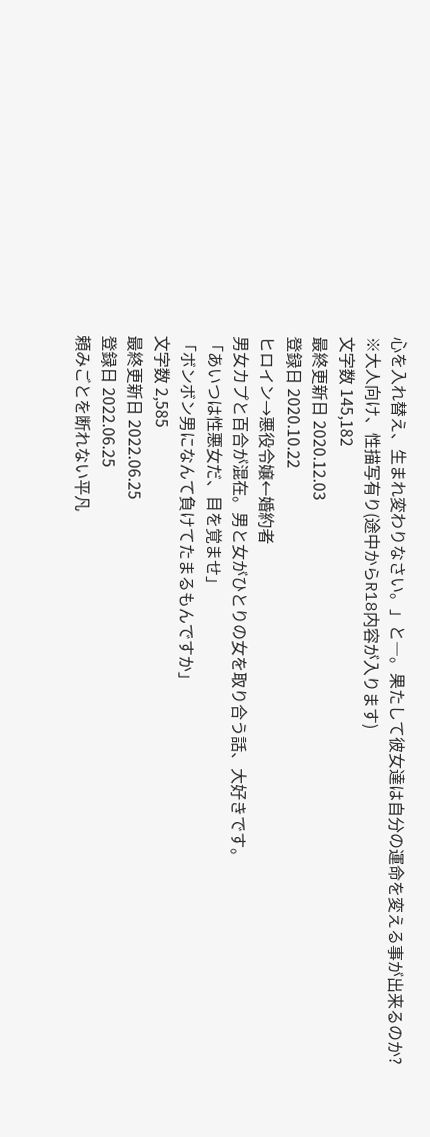心を入れ替え、生まれ変わりなさい。」と―。果たして彼女達は自分の運命を変える事が出来るのか?
※大人向け、性描写有り(途中からR18内容が入ります)
文字数 145,182
最終更新日 2020.12.03
登録日 2020.10.22
ヒロイン→悪役令嬢←婚約者
男女カプと百合が混在。男と女がひとりの女を取り合う話、大好きです。
「あいつは性悪女だ、目を覚ませ」
「ボンボン男になんて負けてたまるもんですか」
文字数 2,585
最終更新日 2022.06.25
登録日 2022.06.25
頼みごとを断れない平凡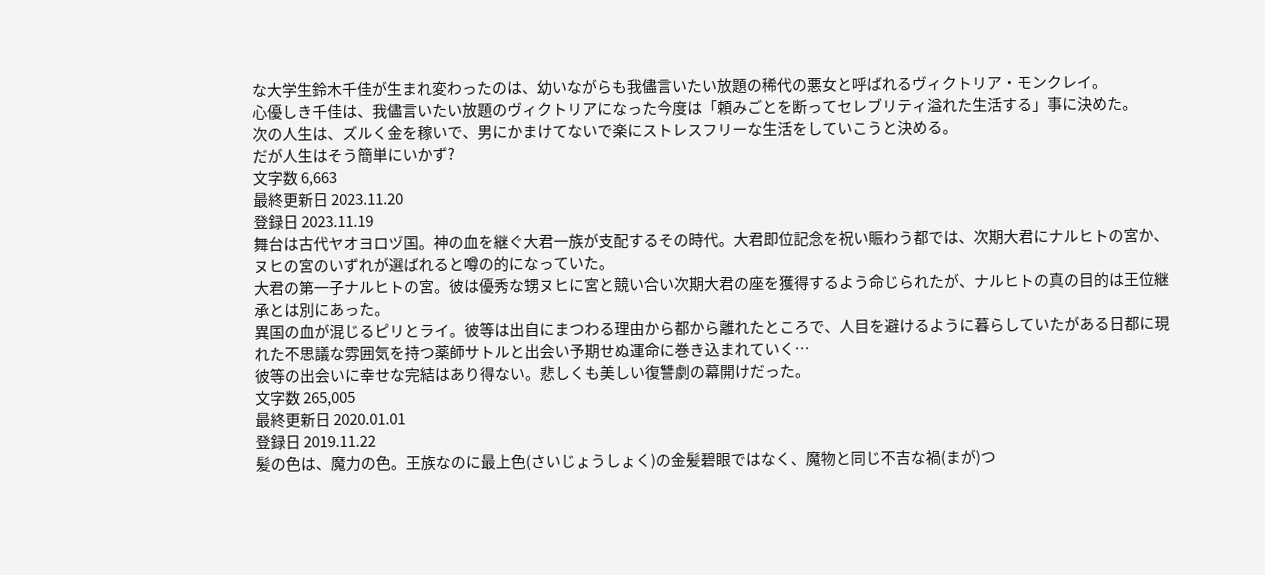な大学生鈴木千佳が生まれ変わったのは、幼いながらも我儘言いたい放題の稀代の悪女と呼ばれるヴィクトリア・モンクレイ。
心優しき千佳は、我儘言いたい放題のヴィクトリアになった今度は「頼みごとを断ってセレブリティ溢れた生活する」事に決めた。
次の人生は、ズルく金を稼いで、男にかまけてないで楽にストレスフリーな生活をしていこうと決める。
だが人生はそう簡単にいかず?
文字数 6,663
最終更新日 2023.11.20
登録日 2023.11.19
舞台は古代ヤオヨロヅ国。神の血を継ぐ大君一族が支配するその時代。大君即位記念を祝い賑わう都では、次期大君にナルヒトの宮か、ヌヒの宮のいずれが選ばれると噂の的になっていた。
大君の第一子ナルヒトの宮。彼は優秀な甥ヌヒに宮と競い合い次期大君の座を獲得するよう命じられたが、ナルヒトの真の目的は王位継承とは別にあった。
異国の血が混じるピリとライ。彼等は出自にまつわる理由から都から離れたところで、人目を避けるように暮らしていたがある日都に現れた不思議な雰囲気を持つ薬師サトルと出会い予期せぬ運命に巻き込まれていく…
彼等の出会いに幸せな完結はあり得ない。悲しくも美しい復讐劇の幕開けだった。
文字数 265,005
最終更新日 2020.01.01
登録日 2019.11.22
髪の色は、魔力の色。王族なのに最上色(さいじょうしょく)の金髪碧眼ではなく、魔物と同じ不吉な禍(まが)つ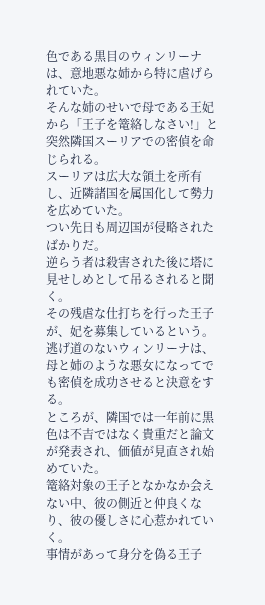色である黒目のウィンリーナは、意地悪な姉から特に虐げられていた。
そんな姉のせいで母である王妃から「王子を篭絡しなさい!」と突然隣国スーリアでの密偵を命じられる。
スーリアは広大な領土を所有し、近隣諸国を属国化して勢力を広めていた。
つい先日も周辺国が侵略されたばかりだ。
逆らう者は殺害された後に塔に見せしめとして吊るされると聞く。
その残虐な仕打ちを行った王子が、妃を募集しているという。
逃げ道のないウィンリーナは、母と姉のような悪女になってでも密偵を成功させると決意をする。
ところが、隣国では一年前に黒色は不吉ではなく貴重だと論文が発表され、価値が見直され始めていた。
篭絡対象の王子となかなか会えない中、彼の側近と仲良くなり、彼の優しさに心惹かれていく。
事情があって身分を偽る王子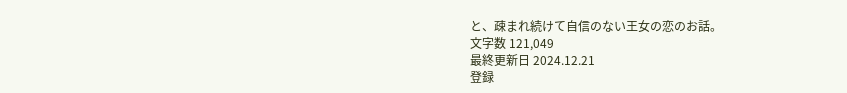と、疎まれ続けて自信のない王女の恋のお話。
文字数 121,049
最終更新日 2024.12.21
登録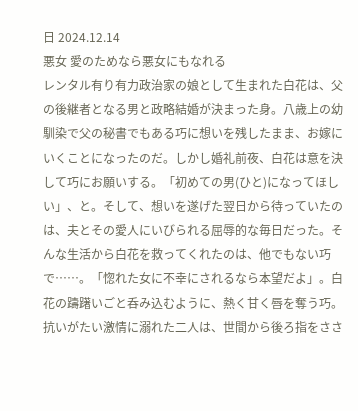日 2024.12.14
悪女 愛のためなら悪女にもなれる
レンタル有り有力政治家の娘として生まれた白花は、父の後継者となる男と政略結婚が決まった身。八歳上の幼馴染で父の秘書でもある巧に想いを残したまま、お嫁にいくことになったのだ。しかし婚礼前夜、白花は意を決して巧にお願いする。「初めての男(ひと)になってほしい」、と。そして、想いを遂げた翌日から待っていたのは、夫とその愛人にいびられる屈辱的な毎日だった。そんな生活から白花を救ってくれたのは、他でもない巧で……。「惚れた女に不幸にされるなら本望だよ」。白花の躊躇いごと呑み込むように、熱く甘く唇を奪う巧。抗いがたい激情に溺れた二人は、世間から後ろ指をささ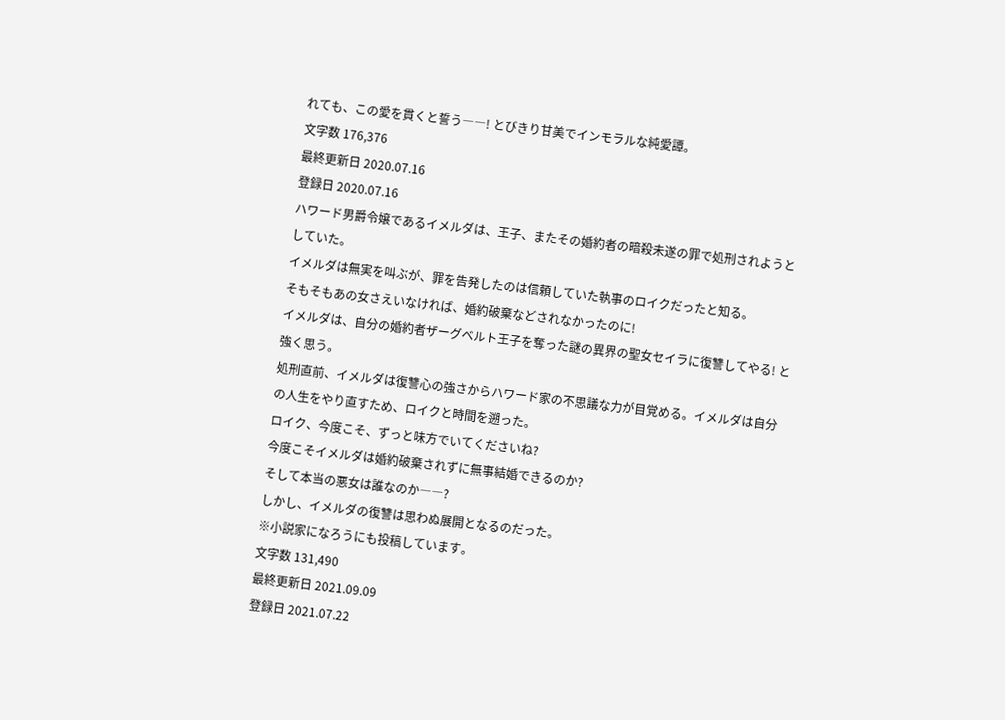れても、この愛を貫くと誓う――! とびきり甘美でインモラルな純愛譚。
文字数 176,376
最終更新日 2020.07.16
登録日 2020.07.16
ハワード男爵令嬢であるイメルダは、王子、またその婚約者の暗殺未遂の罪で処刑されようとしていた。
イメルダは無実を叫ぶが、罪を告発したのは信頼していた執事のロイクだったと知る。
そもそもあの女さえいなければ、婚約破棄などされなかったのに!
イメルダは、自分の婚約者ザーグベルト王子を奪った謎の異界の聖女セイラに復讐してやる! と強く思う。
処刑直前、イメルダは復讐心の強さからハワード家の不思議な力が目覚める。イメルダは自分の人生をやり直すため、ロイクと時間を遡った。
ロイク、今度こそ、ずっと味方でいてくださいね?
今度こそイメルダは婚約破棄されずに無事結婚できるのか?
そして本当の悪女は誰なのか――?
しかし、イメルダの復讐は思わぬ展開となるのだった。
※小説家になろうにも投稿しています。
文字数 131,490
最終更新日 2021.09.09
登録日 2021.07.22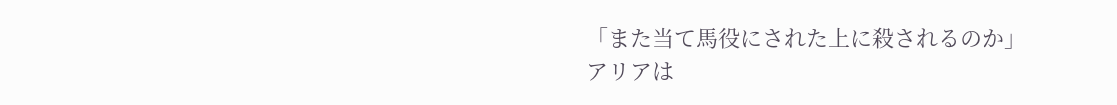「また当て馬役にされた上に殺されるのか」アリアは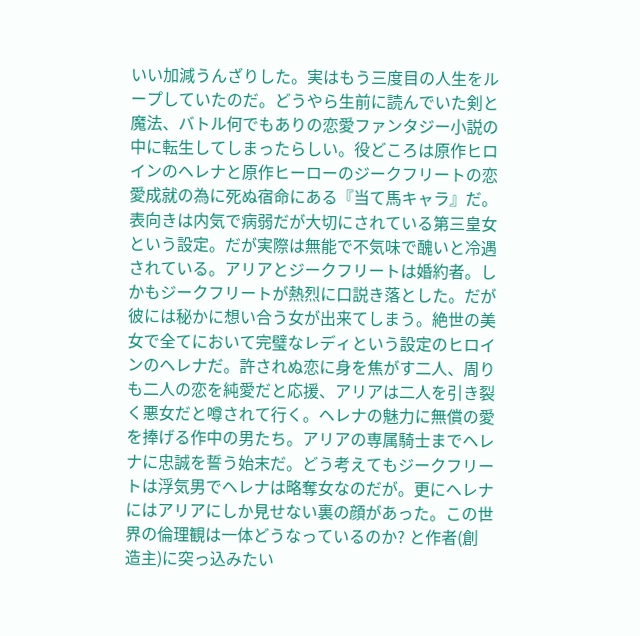いい加減うんざりした。実はもう三度目の人生をループしていたのだ。どうやら生前に読んでいた剣と魔法、バトル何でもありの恋愛ファンタジー小説の中に転生してしまったらしい。役どころは原作ヒロインのヘレナと原作ヒーローのジークフリートの恋愛成就の為に死ぬ宿命にある『当て馬キャラ』だ。表向きは内気で病弱だが大切にされている第三皇女という設定。だが実際は無能で不気味で醜いと冷遇されている。アリアとジークフリートは婚約者。しかもジークフリートが熱烈に口説き落とした。だが彼には秘かに想い合う女が出来てしまう。絶世の美女で全てにおいて完璧なレディという設定のヒロインのヘレナだ。許されぬ恋に身を焦がす二人、周りも二人の恋を純愛だと応援、アリアは二人を引き裂く悪女だと噂されて行く。ヘレナの魅力に無償の愛を捧げる作中の男たち。アリアの専属騎士までヘレナに忠誠を誓う始末だ。どう考えてもジークフリートは浮気男でヘレナは略奪女なのだが。更にヘレナにはアリアにしか見せない裏の顔があった。この世界の倫理観は一体どうなっているのか? と作者(創造主)に突っ込みたい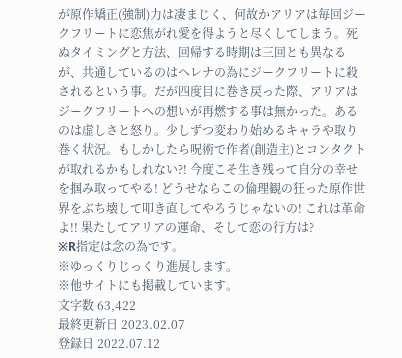が原作矯正(強制)力は凄まじく、何故かアリアは毎回ジークフリートに恋焦がれ愛を得ようと尽くしてしまう。死ぬタイミングと方法、回帰する時期は三回とも異なるが、共通しているのはヘレナの為にジークフリートに殺されるという事。だが四度目に巻き戻った際、アリアはジークフリートへの想いが再燃する事は無かった。あるのは虚しさと怒り。少しずつ変わり始めるキャラや取り巻く状況。もしかしたら呪術で作者(創造主)とコンタクトが取れるかもしれない?! 今度こそ生き残って自分の幸せを掴み取ってやる! どうせならこの倫理観の狂った原作世界をぶち壊して叩き直してやろうじゃないの! これは革命よ!! 果たしてアリアの運命、そして恋の行方は?
※R指定は念の為です。
※ゆっくりじっくり進展します。
※他サイトにも掲載しています。
文字数 63,422
最終更新日 2023.02.07
登録日 2022.07.12